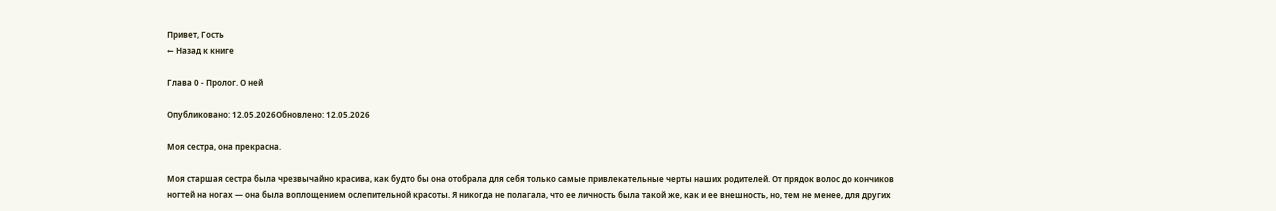Привет, Гость
← Назад к книге

Глава 0 - Пролог. О ней

Опубликовано: 12.05.2026Обновлено: 12.05.2026

Моя сестра, она прекрасна.

Моя старшая сестра была чрезвычайно красива, как будто бы она отобрала для себя только самые привлекательные черты наших родителей. От прядок волос до кончиков ногтей на ногах — она была воплощением ослепительной красоты. Я никогда не полагала, что ее личность была такой же, как и ее внешность, но, тем не менее, для других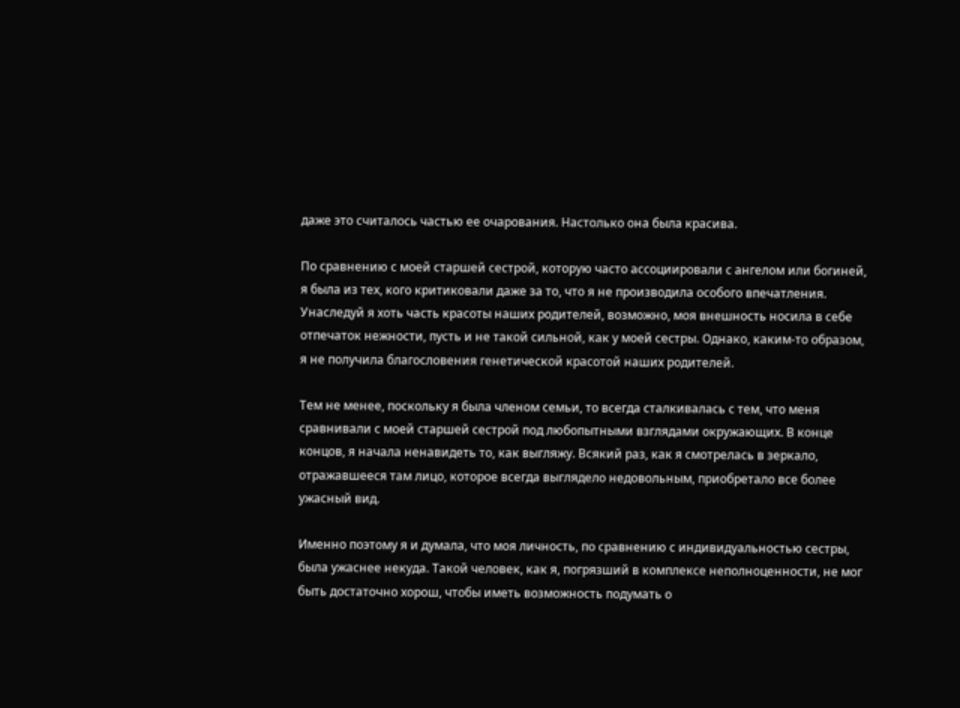даже это считалось частью ее очарования. Настолько она была красива.

По сравнению с моей старшей сестрой, которую часто ассоциировали с ангелом или богиней, я была из тех, кого критиковали даже за то, что я не производила особого впечатления. Унаследуй я хоть часть красоты наших родителей, возможно, моя внешность носила в себе отпечаток нежности, пусть и не такой сильной, как у моей сестры. Однако, каким-то образом, я не получила благословения генетической красотой наших родителей.

Тем не менее, поскольку я была членом семьи, то всегда сталкивалась с тем, что меня сравнивали с моей старшей сестрой под любопытными взглядами окружающих. В конце концов, я начала ненавидеть то, как выгляжу. Всякий раз, как я смотрелась в зеркало, отражавшееся там лицо, которое всегда выглядело недовольным, приобретало все более ужасный вид.

Именно поэтому я и думала, что моя личность, по сравнению с индивидуальностью сестры, была ужаснее некуда. Такой человек, как я, погрязший в комплексе неполноценности, не мог быть достаточно хорош, чтобы иметь возможность подумать о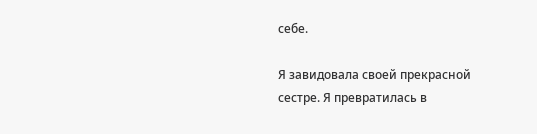себе.

Я завидовала своей прекрасной сестре. Я превратилась в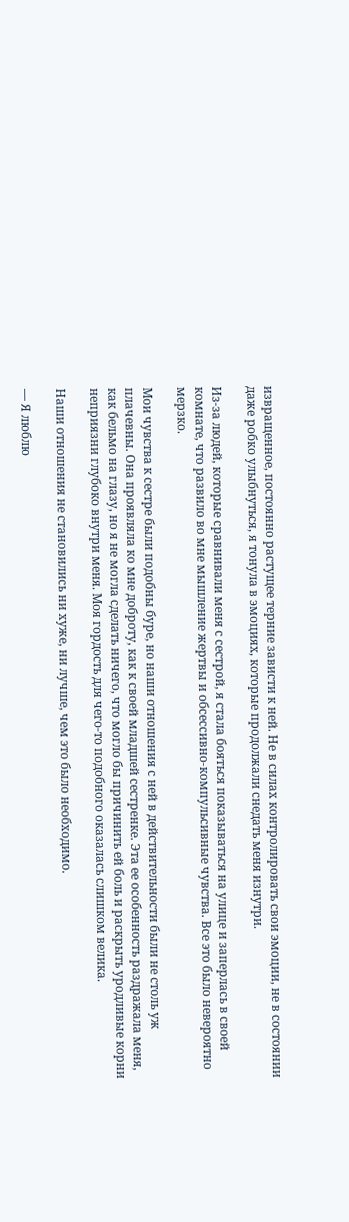извращенное, постоянно растущее терние зависти к ней. Не в силах контролировать свои эмоции, не в состоянии даже робко улыбнуться, я тонула в эмоциях, которые продолжали снедать меня изнутри.

Из-за людей, которые сравнивали меня с сестрой, я стала бояться показываться на улице и заперлась в своей комнате, что развило во мне мышление жертвы и обсессивно-компульсивные чувства. Все это было невероятно мерзко.

Мои чувства к сестре были подобны буре, но наши отношения с ней в действительности были не столь уж плачевны. Она проявляла ко мне доброту, как к своей младшей сестренке. Эта ее особенность раздражала меня, как бельмо на глазу, но я не могла сделать ничего, что могло бы причинить ей боль и раскрыть уродливые корни неприязни глубоко внутри меня. Моя гордость для чего-то подобного оказалась слишком велика.

Наши отношения не становились ни хуже, ни лучше, чем это было необходимо.

— Я люблю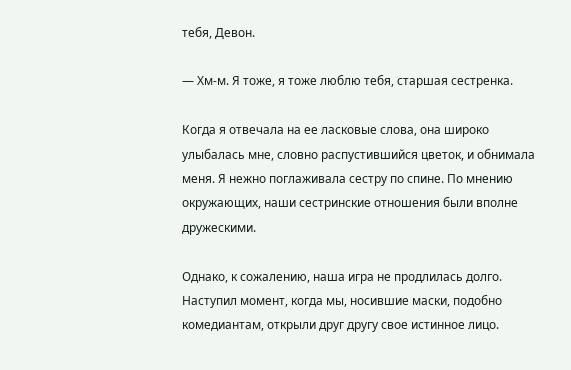тебя, Девон.

— Хм-м. Я тоже, я тоже люблю тебя, старшая сестренка.

Когда я отвечала на ее ласковые слова, она широко улыбалась мне, словно распустившийся цветок, и обнимала меня. Я нежно поглаживала сестру по спине. По мнению окружающих, наши сестринские отношения были вполне дружескими.

Однако, к сожалению, наша игра не продлилась долго. Наступил момент, когда мы, носившие маски, подобно комедиантам, открыли друг другу свое истинное лицо.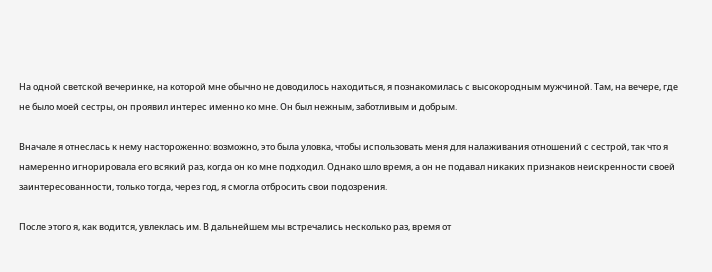На одной светской вечеринке, на которой мне обычно не доводилось находиться, я познакомилась с высокородным мужчиной. Там, на вечере, где не было моей сестры, он проявил интерес именно ко мне. Он был нежным, заботливым и добрым.

Вначале я отнеслась к нему настороженно: возможно, это была уловка, чтобы использовать меня для налаживания отношений с сестрой, так что я намеренно игнорировала его всякий раз, когда он ко мне подходил. Однако шло время, а он не подавал никаких признаков неискренности своей заинтересованности, только тогда, через год, я смогла отбросить свои подозрения.

После этого я, как водится, увлеклась им. В дальнейшем мы встречались несколько раз, время от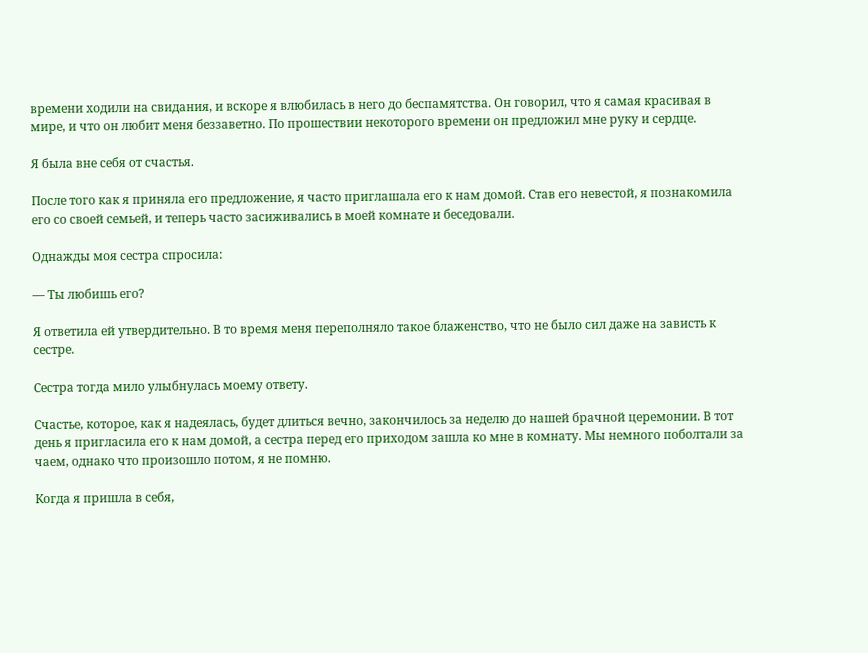времени ходили на свидания, и вскоре я влюбилась в него до беспамятства. Он говорил, что я самая красивая в мире, и что он любит меня беззаветно. По прошествии некоторого времени он предложил мне руку и сердце.

Я была вне себя от счастья.

После того как я приняла его предложение, я часто приглашала его к нам домой. Став его невестой, я познакомила его со своей семьей, и теперь часто засиживались в моей комнате и беседовали.

Однажды моя сестра спросила:

— Ты любишь его?

Я ответила ей утвердительно. В то время меня переполняло такое блаженство, что не было сил даже на зависть к сестре.

Сестра тогда мило улыбнулась моему ответу.

Счастье, которое, как я надеялась, будет длиться вечно, закончилось за неделю до нашей брачной церемонии. В тот день я пригласила его к нам домой, а сестра перед его приходом зашла ко мне в комнату. Мы немного поболтали за чаем, однако что произошло потом, я не помню.

Когда я пришла в себя,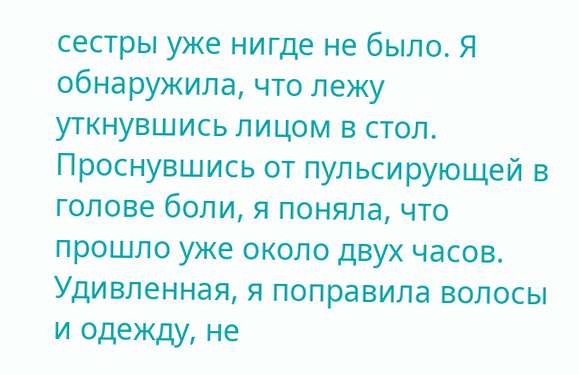сестры уже нигде не было. Я обнаружила, что лежу уткнувшись лицом в стол. Проснувшись от пульсирующей в голове боли, я поняла, что прошло уже около двух часов. Удивленная, я поправила волосы и одежду, не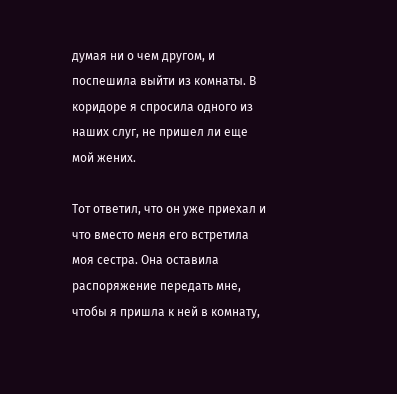думая ни о чем другом, и поспешила выйти из комнаты. В коридоре я спросила одного из наших слуг, не пришел ли еще мой жених.

Тот ответил, что он уже приехал и что вместо меня его встретила моя сестра. Она оставила распоряжение передать мне, чтобы я пришла к ней в комнату,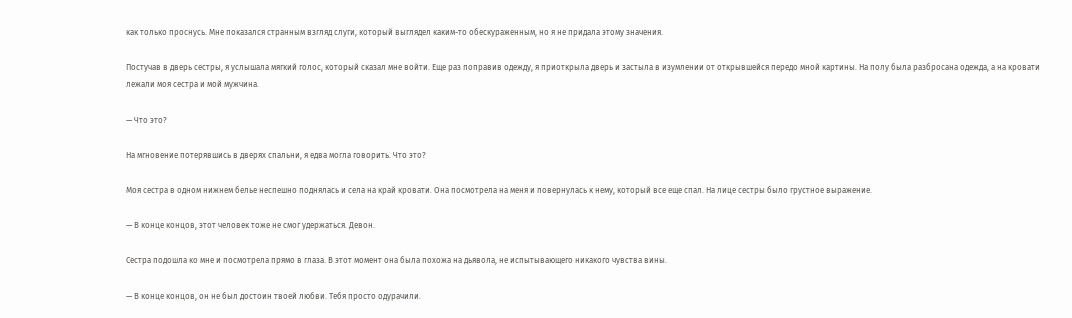как только проснусь. Мне показался странным взгляд слуги, который выглядел каким-то обескураженным, но я не придала этому значения.

Постучав в дверь сестры, я услышала мягкий голос, который сказал мне войти. Еще раз поправив одежду, я приоткрыла дверь и застыла в изумлении от открывшейся передо мной картины. На полу была разбросана одежда, а на кровати лежали моя сестра и мой мужчина.

— Что это?

На мгновение потерявшись в дверях спальни, я едва могла говорить. Что это?

Моя сестра в одном нижнем белье неспешно поднялась и села на край кровати. Она посмотрела на меня и повернулась к нему, который все еще спал. На лице сестры было грустное выражение.

— В конце концов, этот человек тоже не смог удержаться. Девон.

Сестра подошла ко мне и посмотрела прямо в глаза. В этот момент она была похожа на дьявола, не испытывающего никакого чувства вины.

— В конце концов, он не был достоин твоей любви. Тебя просто одурачили.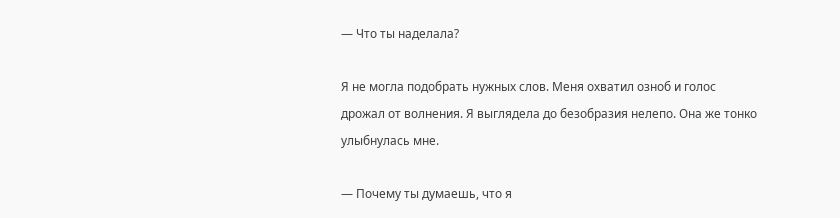— Что ты наделала?

Я не могла подобрать нужных слов. Меня охватил озноб и голос дрожал от волнения. Я выглядела до безобразия нелепо. Она же тонко улыбнулась мне.

— Почему ты думаешь, что я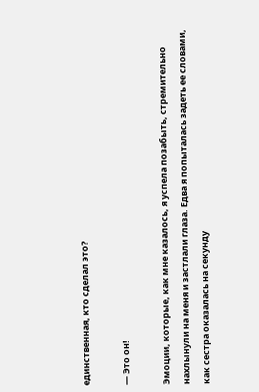единственная, кто сделал это?

— Это он!

Эмоции, которые, как мне казалось, я успела позабыть, стремительно нахлынули на меня и застлали глаза. Едва я попыталась задеть ее словами, как сестра оказалась на секунду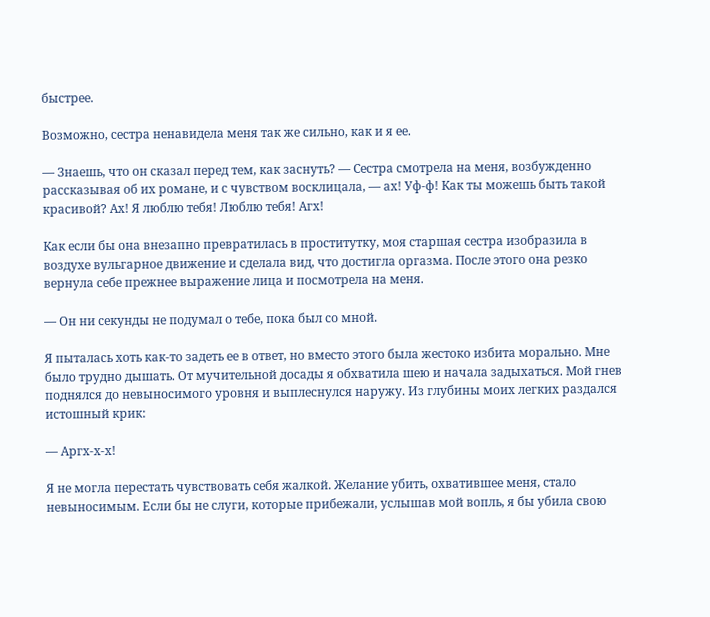быстрее.

Возможно, сестра ненавидела меня так же сильно, как и я ее.

— Знаешь, что он сказал перед тем, как заснуть? — Сестра смотрела на меня, возбужденно рассказывая об их романе, и с чувством восклицала, — ах! Уф-ф! Как ты можешь быть такой красивой? Ах! Я люблю тебя! Люблю тебя! Агх!

Как если бы она внезапно превратилась в проститутку, моя старшая сестра изобразила в воздухе вульгарное движение и сделала вид, что достигла оргазма. После этого она резко вернула себе прежнее выражение лица и посмотрела на меня.

— Он ни секунды не подумал о тебе, пока был со мной.

Я пыталась хоть как-то задеть ее в ответ, но вместо этого была жестоко избита морально. Мне было трудно дышать. От мучительной досады я обхватила шею и начала задыхаться. Мой гнев поднялся до невыносимого уровня и выплеснулся наружу. Из глубины моих легких раздался истошный крик:

— Аргх-х-х!

Я не могла перестать чувствовать себя жалкой. Желание убить, охватившее меня, стало невыносимым. Если бы не слуги, которые прибежали, услышав мой вопль, я бы убила свою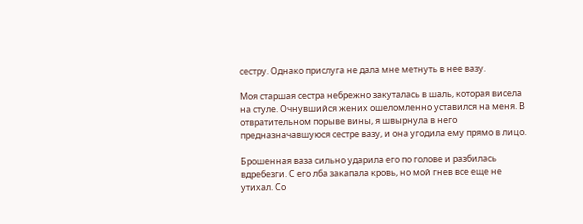сестру. Однако прислуга не дала мне метнуть в нее вазу.

Моя старшая сестра небрежно закуталась в шаль, которая висела на стуле. Очнувшийся жених ошеломленно уставился на меня. В отвратительном порыве вины, я швырнула в него предназначавшуюся сестре вазу, и она угодила ему прямо в лицо.

Брошенная ваза сильно ударила его по голове и разбилась вдребезги. С его лба закапала кровь, но мой гнев все еще не утихал. Со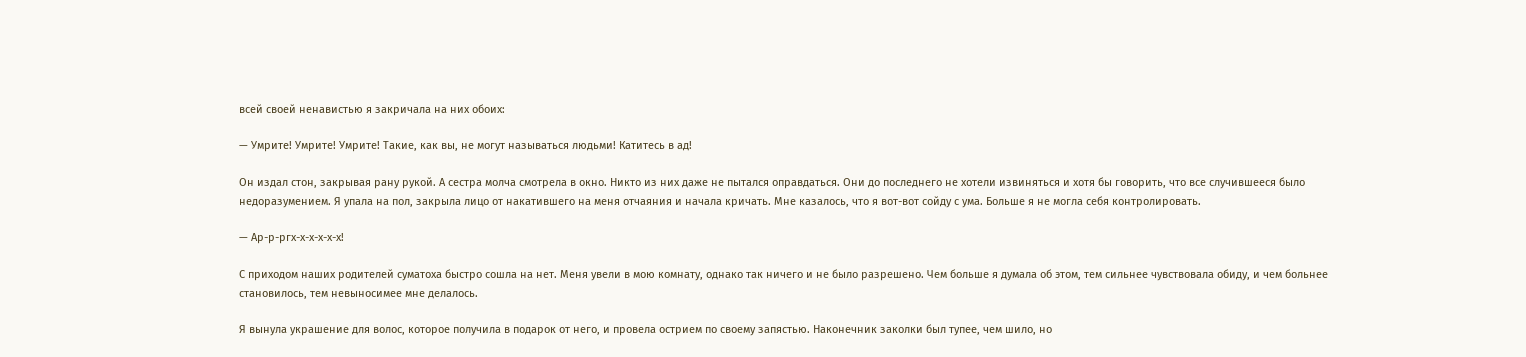всей своей ненавистью я закричала на них обоих:

— Умрите! Умрите! Умрите! Такие, как вы, не могут называться людьми! Катитесь в ад!

Он издал стон, закрывая рану рукой. А сестра молча смотрела в окно. Никто из них даже не пытался оправдаться. Они до последнего не хотели извиняться и хотя бы говорить, что все случившееся было недоразумением. Я упала на пол, закрыла лицо от накатившего на меня отчаяния и начала кричать. Мне казалось, что я вот-вот сойду с ума. Больше я не могла себя контролировать.

— Ар-р-ргх-х-х-х-х-х!

С приходом наших родителей суматоха быстро сошла на нет. Меня увели в мою комнату, однако так ничего и не было разрешено. Чем больше я думала об этом, тем сильнее чувствовала обиду, и чем больнее становилось, тем невыносимее мне делалось.

Я вынула украшение для волос, которое получила в подарок от него, и провела острием по своему запястью. Наконечник заколки был тупее, чем шило, но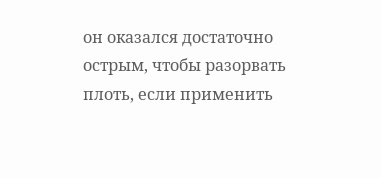он оказался достаточно острым, чтобы разорвать плоть, если применить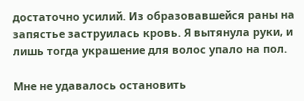достаточно усилий. Из образовавшейся раны на запястье заструилась кровь. Я вытянула руки, и лишь тогда украшение для волос упало на пол.

Мне не удавалось остановить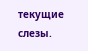текущие слезы.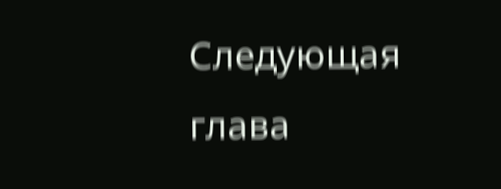Следующая глава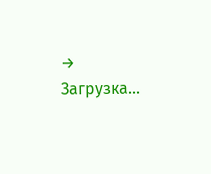→
Загрузка...